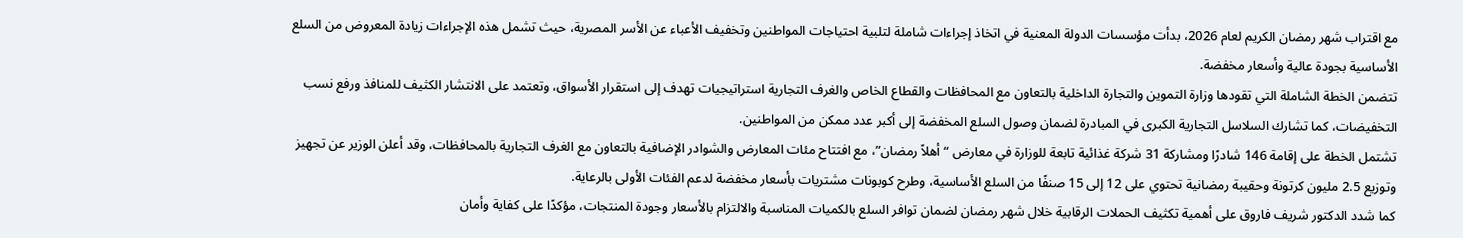مع اقتراب شهر رمضان الكريم لعام 2026، بدأت مؤسسات الدولة المعنية في اتخاذ إجراءات شاملة لتلبية احتياجات المواطنين وتخفيف الأعباء عن الأسر المصرية، حيث تشمل هذه الإجراءات زيادة المعروض من السلع الأساسية بجودة عالية وأسعار مخفضة.
تتضمن الخطة الشاملة التي تقودها وزارة التموين والتجارة الداخلية بالتعاون مع المحافظات والقطاع الخاص والغرف التجارية استراتيجيات تهدف إلى استقرار الأسواق، وتعتمد على الانتشار الكثيف للمنافذ ورفع نسب التخفيضات، كما تشارك السلاسل التجارية الكبرى في المبادرة لضمان وصول السلع المخفضة إلى أكبر عدد ممكن من المواطنين.
تشتمل الخطة على إقامة 146 شادرًا ومشاركة 31 شركة غذائية تابعة للوزارة في معارض “أهلاً رمضان”، مع افتتاح مئات المعارض والشوادر الإضافية بالتعاون مع الغرف التجارية بالمحافظات، وقد أعلن الوزير عن تجهيز وتوزيع 2.5 مليون كرتونة وحقيبة رمضانية تحتوي على 12 إلى 15 صنفًا من السلع الأساسية، وطرح كوبونات مشتريات بأسعار مخفضة لدعم الفئات الأولى بالرعاية.
كما شدد الدكتور شريف فاروق على أهمية تكثيف الحملات الرقابية خلال شهر رمضان لضمان توافر السلع بالكميات المناسبة والالتزام بالأسعار وجودة المنتجات، مؤكدًا على كفاية وأمان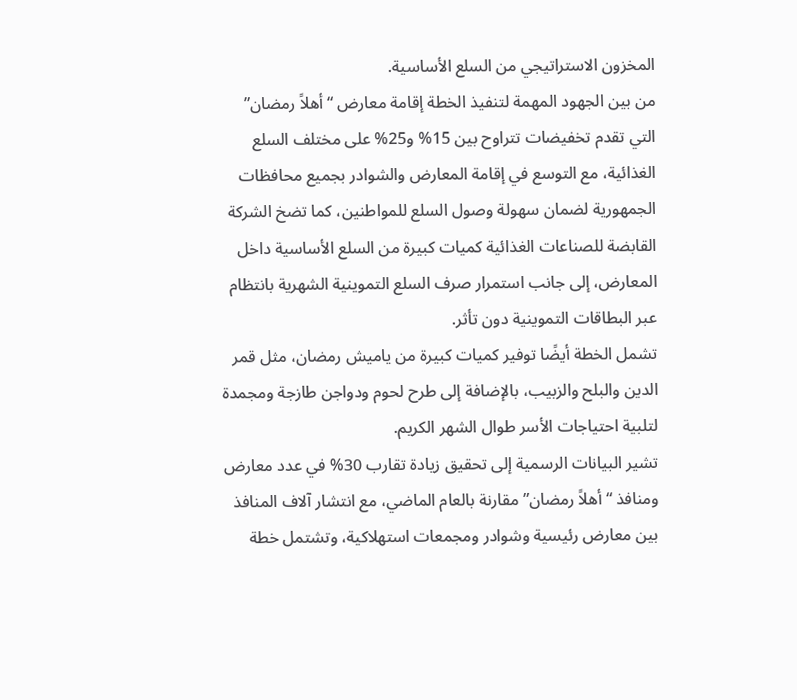المخزون الاستراتيجي من السلع الأساسية.
من بين الجهود المهمة لتنفيذ الخطة إقامة معارض “أهلاً رمضان” التي تقدم تخفيضات تتراوح بين 15% و25% على مختلف السلع الغذائية، مع التوسع في إقامة المعارض والشوادر بجميع محافظات الجمهورية لضمان سهولة وصول السلع للمواطنين، كما تضخ الشركة القابضة للصناعات الغذائية كميات كبيرة من السلع الأساسية داخل المعارض، إلى جانب استمرار صرف السلع التموينية الشهرية بانتظام عبر البطاقات التموينية دون تأثر.
تشمل الخطة أيضًا توفير كميات كبيرة من ياميش رمضان، مثل قمر الدين والبلح والزبيب، بالإضافة إلى طرح لحوم ودواجن طازجة ومجمدة لتلبية احتياجات الأسر طوال الشهر الكريم.
تشير البيانات الرسمية إلى تحقيق زيادة تقارب 30% في عدد معارض ومنافذ “أهلاً رمضان” مقارنة بالعام الماضي، مع انتشار آلاف المنافذ بين معارض رئيسية وشوادر ومجمعات استهلاكية، وتشتمل خطة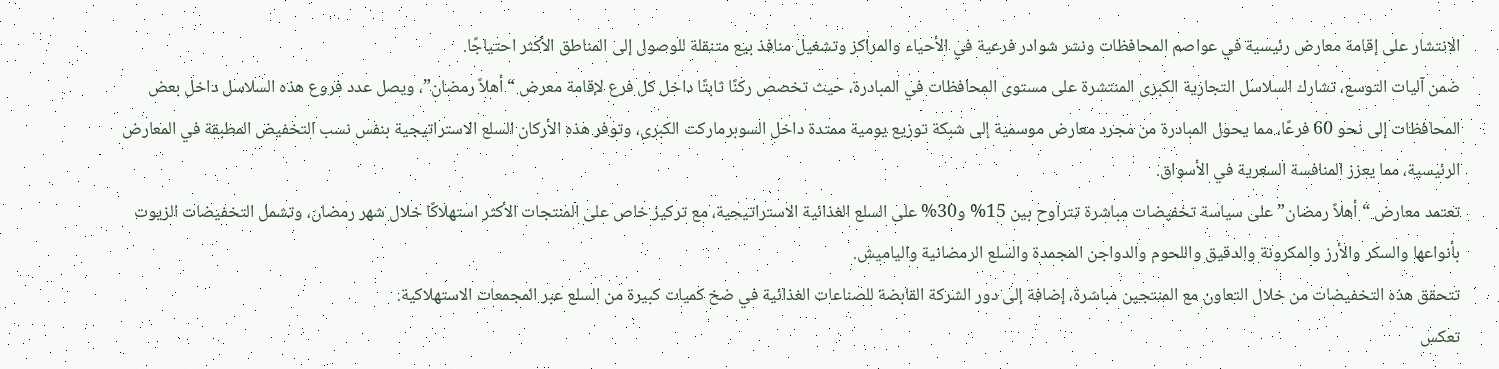الانتشار على إقامة معارض رئيسية في عواصم المحافظات ونشر شوادر فرعية في الأحياء والمراكز وتشغيل منافذ بيع متنقلة للوصول إلى المناطق الأكثر احتياجًا.
ضمن آليات التوسع، تشارك السلاسل التجارية الكبرى المنتشرة على مستوى المحافظات في المبادرة، حيث تخصص ركنًا ثابتًا داخل كل فرع لإقامة معرض “أهلاً رمضان”، ويصل عدد فروع هذه السلاسل داخل بعض المحافظات إلى نحو 60 فرعًا، مما يحول المبادرة من مجرد معارض موسمية إلى شبكة توزيع يومية ممتدة داخل السوبرماركت الكبرى، وتوفر هذه الأركان السلع الاستراتيجية بنفس نسب التخفيض المطبقة في المعارض الرئيسية، مما يعزز المنافسة السعرية في الأسواق.
تعتمد معارض “أهلاً رمضان” على سياسة تخفيضات مباشرة تتراوح بين 15% و30% على السلع الغذائية الاستراتيجية، مع تركيز خاص على المنتجات الأكثر استهلاكًا خلال شهر رمضان، وتشمل التخفيضات الزيوت بأنواعها والسكر والأرز والمكرونة والدقيق واللحوم والدواجن المجمدة والسلع الرمضانية والياميش.
تتحقق هذه التخفيضات من خلال التعاون مع المنتجين مباشرة، إضافة إلى دور الشركة القابضة للصناعات الغذائية في ضخ كميات كبيرة من السلع عبر المجمعات الاستهلاكية.
تعكس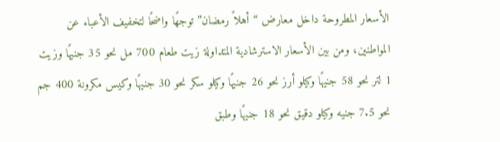الأسعار المطروحة داخل معارض “أهلاً رمضان” توجهًا واضحًا لتخفيف الأعباء عن المواطنين، ومن بين الأسعار الاسترشادية المتداولة زيت طعام 700 مل نحو 35 جنيهًا وزيت 1 لتر نحو 58 جنيهًا وكيلو أرز نحو 26 جنيهًا وكيلو سكر نحو 30 جنيهًا وكيس مكرونة 400 جم نحو 7.5 جنيه وكيلو دقيق نحو 18 جنيهًا وطبق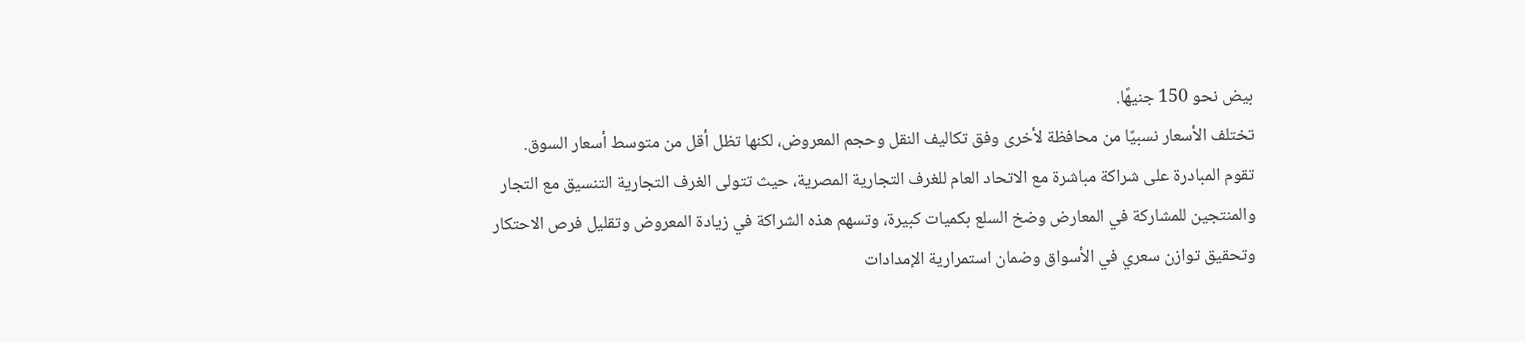بيض نحو 150 جنيهًا.
تختلف الأسعار نسبيًا من محافظة لأخرى وفق تكاليف النقل وحجم المعروض، لكنها تظل أقل من متوسط أسعار السوق.
تقوم المبادرة على شراكة مباشرة مع الاتحاد العام للغرف التجارية المصرية، حيث تتولى الغرف التجارية التنسيق مع التجار والمنتجين للمشاركة في المعارض وضخ السلع بكميات كبيرة، وتسهم هذه الشراكة في زيادة المعروض وتقليل فرص الاحتكار وتحقيق توازن سعري في الأسواق وضمان استمرارية الإمدادات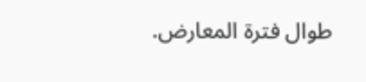طوال فترة المعارض.